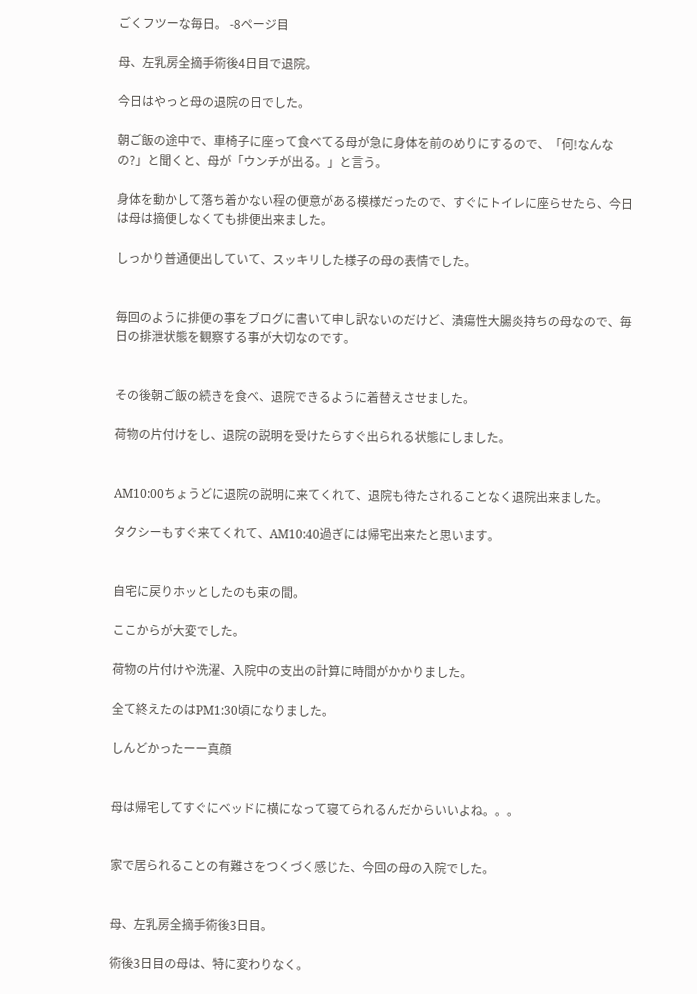ごくフツーな毎日。 -8ページ目

母、左乳房全摘手術後4日目で退院。

今日はやっと母の退院の日でした。

朝ご飯の途中で、車椅子に座って食べてる母が急に身体を前のめりにするので、「何!なんなの?」と聞くと、母が「ウンチが出る。」と言う。

身体を動かして落ち着かない程の便意がある模様だったので、すぐにトイレに座らせたら、今日は母は摘便しなくても排便出来ました。

しっかり普通便出していて、スッキリした様子の母の表情でした。


毎回のように排便の事をブログに書いて申し訳ないのだけど、潰瘍性大腸炎持ちの母なので、毎日の排泄状態を観察する事が大切なのです。


その後朝ご飯の続きを食べ、退院できるように着替えさせました。

荷物の片付けをし、退院の説明を受けたらすぐ出られる状態にしました。


AM10:00ちょうどに退院の説明に来てくれて、退院も待たされることなく退院出来ました。

タクシーもすぐ来てくれて、AM10:40過ぎには帰宅出来たと思います。


自宅に戻りホッとしたのも束の間。

ここからが大変でした。

荷物の片付けや洗濯、入院中の支出の計算に時間がかかりました。

全て終えたのはPM1:30頃になりました。

しんどかったーー真顔


母は帰宅してすぐにベッドに横になって寝てられるんだからいいよね。。。


家で居られることの有難さをつくづく感じた、今回の母の入院でした。


母、左乳房全摘手術後3日目。

術後3日目の母は、特に変わりなく。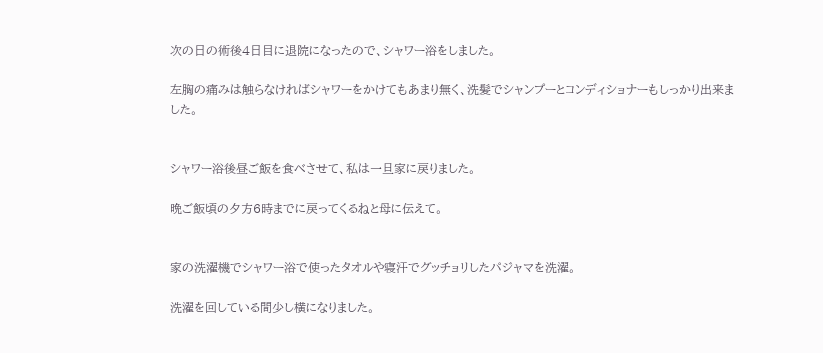次の日の術後4日目に退院になったので、シャワー浴をしました。

左胸の痛みは触らなければシャワーをかけてもあまり無く、洗髪でシャンプーとコンディショナーもしっかり出来ました。


シャワー浴後昼ご飯を食べさせて、私は一旦家に戻りました。

晩ご飯頃の夕方6時までに戻ってくるねと母に伝えて。


家の洗濯機でシャワー浴で使ったタオルや寝汗でグッチョリしたパジャマを洗濯。

洗濯を回している間少し横になりました。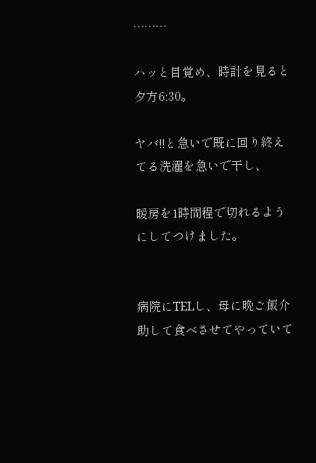………

ハッと目覚め、時計を見ると夕方6:30。

ヤバ!!と急いで既に回り終えてる洗濯を急いで干し、

暖房を1時間程で切れるようにしてつけました。


病院にTELし、母に晩ご飯介助して食べさせてやっていて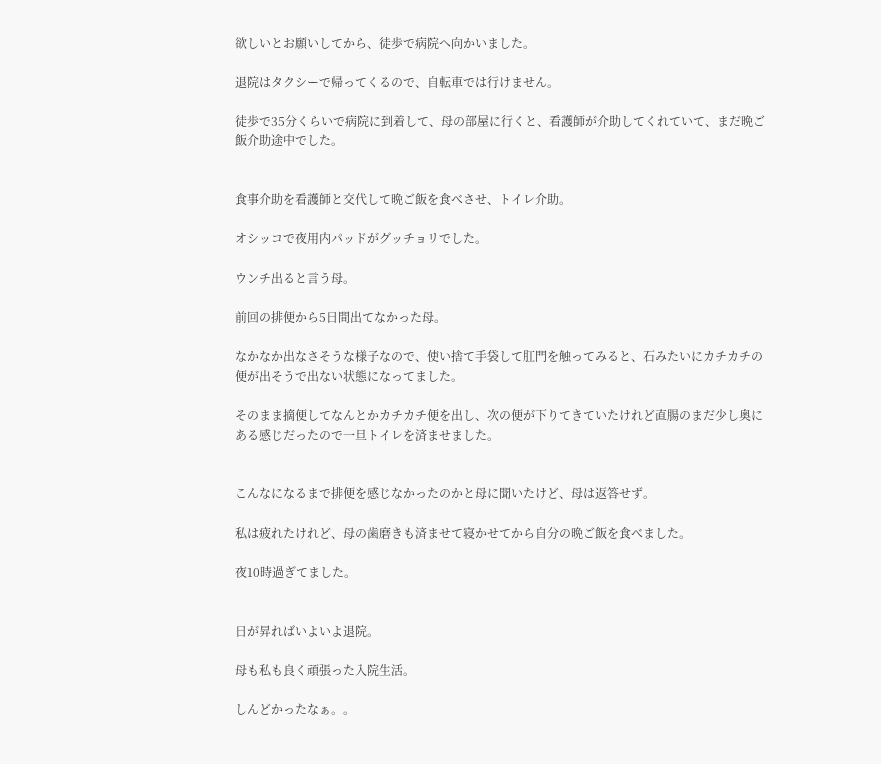欲しいとお願いしてから、徒歩で病院へ向かいました。

退院はタクシーで帰ってくるので、自転車では行けません。

徒歩で35分くらいで病院に到着して、母の部屋に行くと、看護師が介助してくれていて、まだ晩ご飯介助途中でした。


食事介助を看護師と交代して晩ご飯を食べさせ、トイレ介助。

オシッコで夜用内パッドがグッチョリでした。

ウンチ出ると言う母。

前回の排便から5日間出てなかった母。

なかなか出なさそうな様子なので、使い捨て手袋して肛門を触ってみると、石みたいにカチカチの便が出そうで出ない状態になってました。

そのまま摘便してなんとかカチカチ便を出し、次の便が下りてきていたけれど直腸のまだ少し奥にある感じだったので一旦トイレを済ませました。


こんなになるまで排便を感じなかったのかと母に聞いたけど、母は返答せず。

私は疲れたけれど、母の歯磨きも済ませて寝かせてから自分の晩ご飯を食べました。

夜10時過ぎてました。


日が昇ればいよいよ退院。

母も私も良く頑張った入院生活。

しんどかったなぁ。。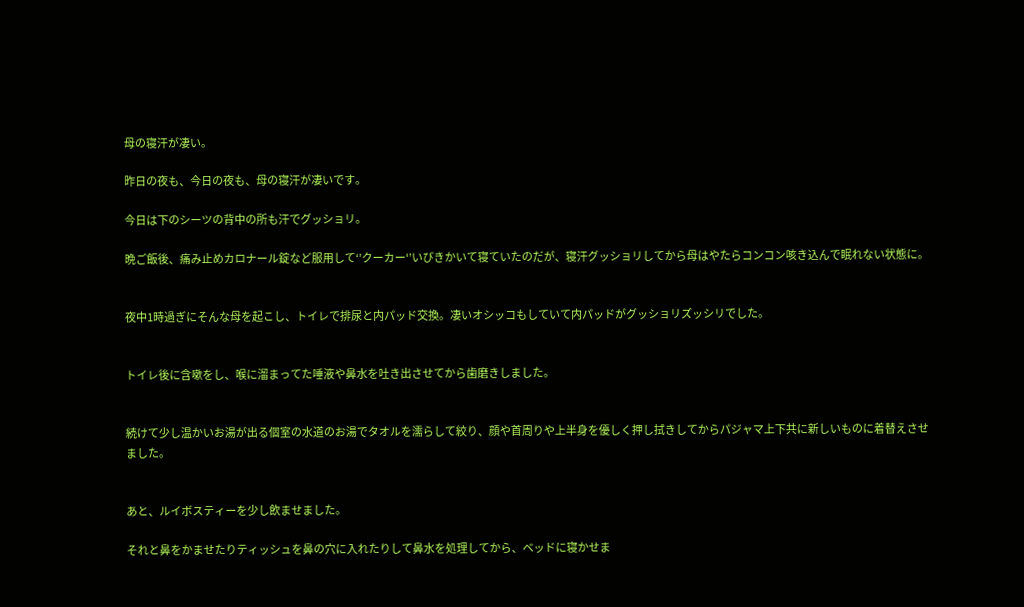母の寝汗が凄い。

昨日の夜も、今日の夜も、母の寝汗が凄いです。

今日は下のシーツの背中の所も汗でグッショリ。

晩ご飯後、痛み止めカロナール錠など服用して‘’クーカー‘’いびきかいて寝ていたのだが、寝汗グッショリしてから母はやたらコンコン咳き込んで眠れない状態に。


夜中1時過ぎにそんな母を起こし、トイレで排尿と内パッド交換。凄いオシッコもしていて内パッドがグッショリズッシリでした。


トイレ後に含嗽をし、喉に溜まってた唾液や鼻水を吐き出させてから歯磨きしました。


続けて少し温かいお湯が出る個室の水道のお湯でタオルを濡らして絞り、顔や首周りや上半身を優しく押し拭きしてからパジャマ上下共に新しいものに着替えさせました。


あと、ルイボスティーを少し飲ませました。

それと鼻をかませたりティッシュを鼻の穴に入れたりして鼻水を処理してから、ベッドに寝かせま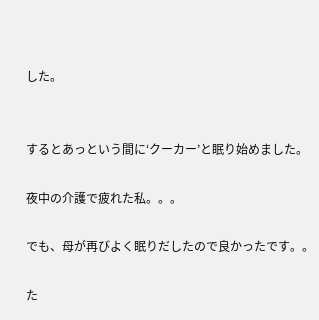した。


するとあっという間に‘クーカー’と眠り始めました。

夜中の介護で疲れた私。。。

でも、母が再びよく眠りだしたので良かったです。。

た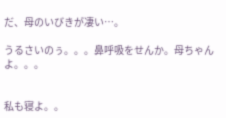だ、母のいびきが凄い…。

うるさいのぅ。。。鼻呼吸をせんか。母ちゃんよ。。。


私も寝よ。。